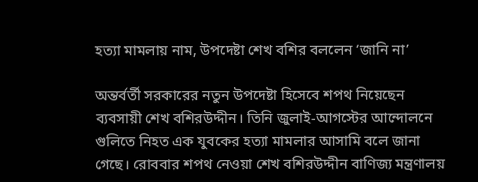হত্যা মামলায় নাম, উপদেষ্টা শেখ বশির বললেন ‘জানি না’

অন্তর্বর্তী সরকারের নতুন উপদেষ্টা হিসেবে শপথ নিয়েছেন ব্যবসায়ী শেখ বশিরউদ্দীন। তিনি জুলাই-আগস্টের আন্দোলনে গুলিতে নিহত এক যুবকের হত্যা মামলার আসামি বলে জানা গেছে। রোববার শপথ নেওয়া শেখ বশিরউদ্দীন বাণিজ্য মন্ত্রণালয়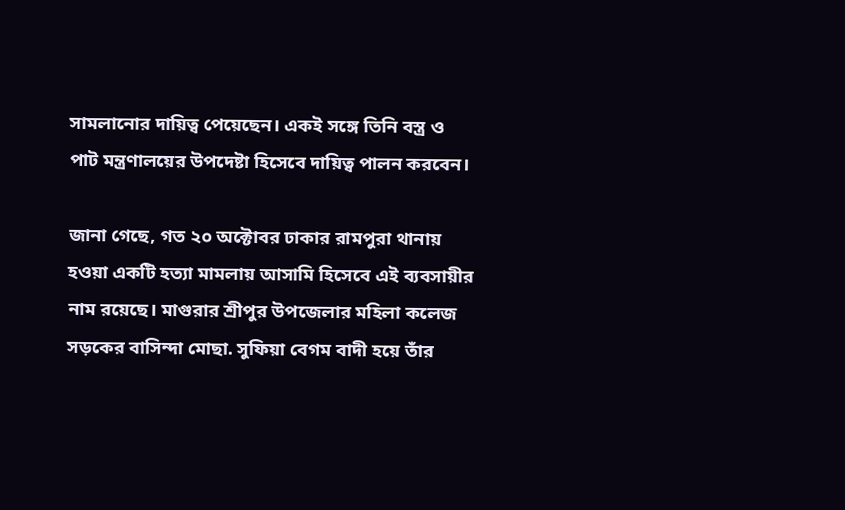সামলানোর দায়িত্ব পেয়েছেন। একই সঙ্গে তিনি বস্ত্র ও পাট মন্ত্রণালয়ের উপদেষ্টা হিসেবে দায়িত্ব পালন করবেন।

জানা গেছে, গত ২০ অক্টোবর ঢাকার রামপুরা থানায় হওয়া একটি হত্যা মামলায় আসামি হিসেবে এই ব্যবসায়ীর নাম রয়েছে। মাগুরার শ্রীপুর উপজেলার মহিলা কলেজ সড়কের বাসিন্দা মোছা. সুফিয়া বেগম বাদী হয়ে তাঁর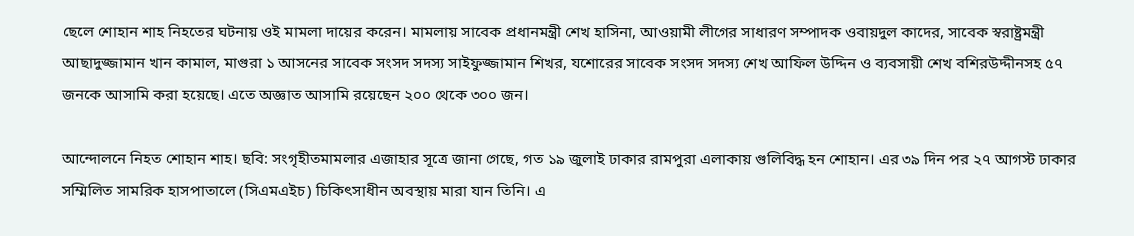ছেলে শোহান শাহ নিহতের ঘটনায় ওই মামলা দায়ের করেন। মামলায় সাবেক প্রধানমন্ত্রী শেখ হাসিনা, আওয়ামী লীগের সাধারণ সম্পাদক ওবায়দুল কাদের, সাবেক স্বরাষ্ট্রমন্ত্রী আছাদুজ্জামান খান কামাল, মাগুরা ১ আসনের সাবেক সংসদ সদস্য সাইফুজ্জামান শিখর, যশোরের সাবেক সংসদ সদস্য শেখ আফিল উদ্দিন ও ব্যবসায়ী শেখ বশিরউদ্দীনসহ ৫৭ জনকে আসামি করা হয়েছে। এতে অজ্ঞাত আসামি রয়েছেন ২০০ থেকে ৩০০ জন।

আন্দোলনে নিহত শোহান শাহ। ছবি: সংগৃহীতমামলার এজাহার সূত্রে জানা গেছে, গত ১৯ জুলাই ঢাকার রামপুরা এলাকায় গুলিবিদ্ধ হন শোহান। এর ৩৯ দিন পর ২৭ আগস্ট ঢাকার সম্মিলিত সামরিক হাসপাতালে (সিএমএইচ) চিকিৎসাধীন অবস্থায় মারা যান তিনি। এ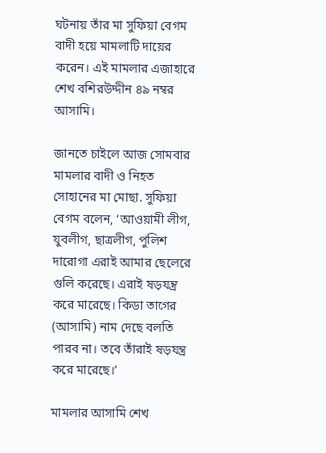ঘটনায় তাঁর মা সুফিয়া বেগম বাদী হয়ে মামলাটি দায়ের করেন। এই মামলার এজাহারে শেখ বশিরউদ্দীন ৪৯ নম্বর আসামি।

জানতে চাইলে আজ সোমবার মামলার বাদী ও নিহত সোহানের মা মোছা. সুফিয়া বেগম বলেন, ‘আওয়ামী লীগ, যুবলীগ, ছাত্রলীগ, পুলিশ দারোগা এরাই আমার ছেলেরে গুলি করেছে। এরাই ষড়যন্ত্র করে মারেছে। কিডা তাগের (আসামি) নাম দেছে বলতি পারব না। তবে তাঁরাই ষড়যন্ত্র করে মারেছে।’

মামলার আসামি শেখ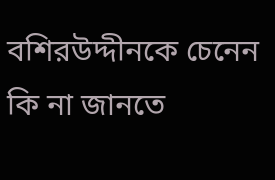বশিরউদ্দীনকে চেনেন কি না জানতে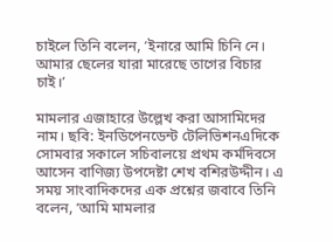চাইলে তিনি বলেন, ‘ইনারে আমি চিনি নে। আমার ছেলের যারা মারেছে তাগের বিচার চাই।’

মামলার এজাহারে উল্লেখ করা আসামিদের নাম। ছবি: ইনডিপেনডেন্ট টেলিভিশনএদিকে সোমবার সকালে সচিবালয়ে প্রথম কর্মদিবসে আসেন বাণিজ্য উপদেষ্টা শেখ বশিরউদ্দীন। এ সময় সাংবাদিকদের এক প্রশ্নের জবাবে তিনি বলেন, ‘আমি মামলার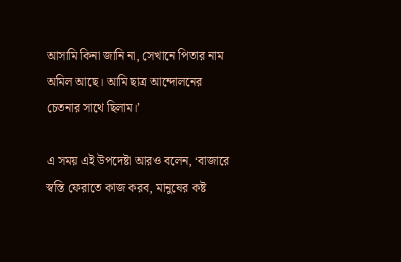আসামি কিনা জানি না, সেখানে পিতার নাম অমিল আছে। আমি ছাত্র আন্দোলনের চেতনার সাথে ছিলাম।’

এ সময় এই উপদেষ্টা আরও বলেন, ‘বাজারে স্বস্তি ফেরাতে কাজ করব, মানুষের কষ্ট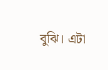বুঝি। এটা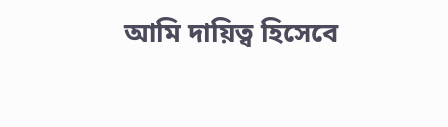আমি দায়িত্ব হিসেবে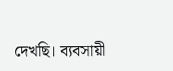দেখছি। ব্যবসায়ী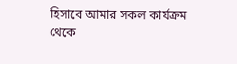হিসাবে আমার সকল কার্যক্রম থেকে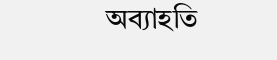অব্যাহতি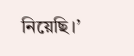নিয়েছি।’